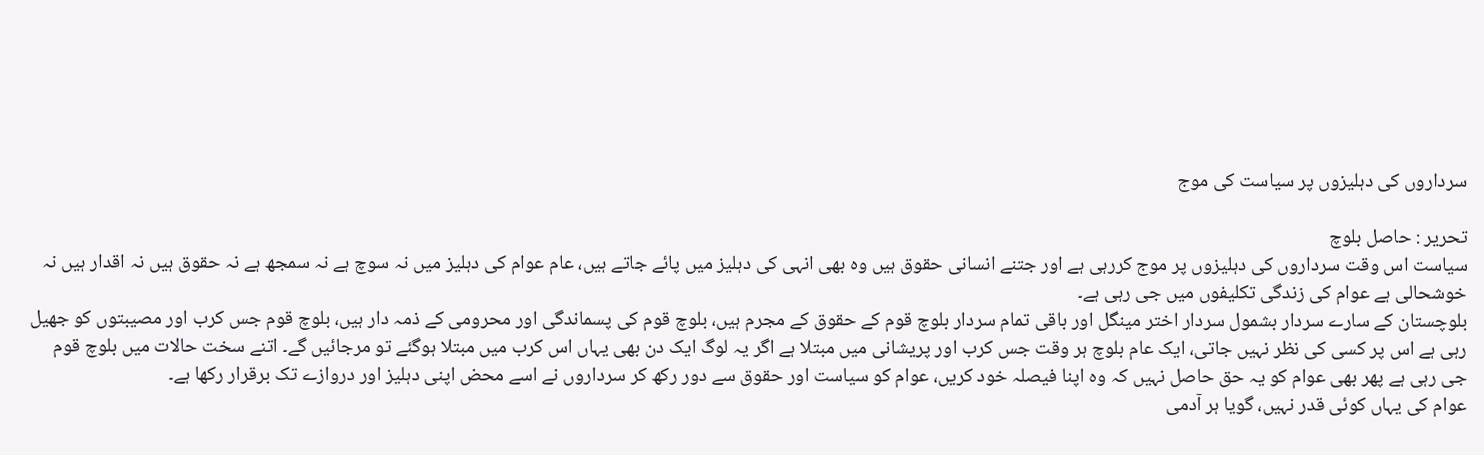سرداروں کی دہلیزوں پر سیاست کی موج

تحریر : حاصل بلوچ
سیاست اس وقت سرداروں کی دہلیزوں پر موج کررہی ہے اور جتنے انسانی حقوق ہیں وہ بھی انہی کی دہلیز میں پائے جاتے ہیں، عام عوام کی دہلیز میں نہ سوچ ہے نہ سمجھ ہے نہ حقوق ہیں نہ اقدار ہیں نہ خوشحالی ہے عوام کی زندگی تکلیفوں میں جی رہی ہے۔
بلوچستان کے سارے سردار بشمول سردار اختر مینگل اور باقی تمام سردار بلوچ قوم کے حقوق کے مجرم ہیں، بلوچ قوم کی پسماندگی اور محرومی کے ذمہ دار ہیں، بلوچ قوم جس کرب اور مصیبتوں کو جھیل رہی ہے اس پر کسی کی نظر نہیں جاتی، ایک عام بلوچ ہر وقت جس کرب اور پریشانی میں مبتلا ہے اگر یہ لوگ ایک دن بھی یہاں اس کرب میں مبتلا ہوگئے تو مرجائیں گے۔ اتنے سخت حالات میں بلوچ قوم جی رہی ہے پھر بھی عوام کو یہ حق حاصل نہیں کہ وہ اپنا فیصلہ خود کریں، عوام کو سیاست اور حقوق سے دور رکھ کر سرداروں نے اسے محض اپنی دہلیز اور دروازے تک برقرار رکھا ہے۔
عوام کی یہاں کوئی قدر نہیں، گویا ہر آدمی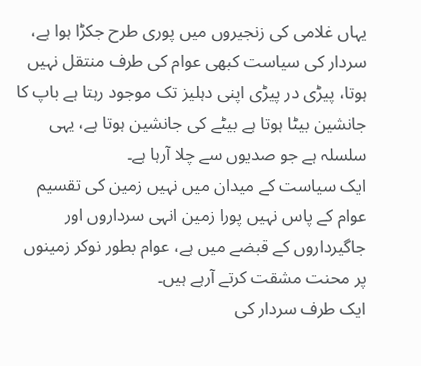یہاں غلامی کی زنجیروں میں پوری طرح جکڑا ہوا ہے، سردار کی سیاست کبھی عوام کی طرف منتقل نہیں ہوتا، پیڑی در پیڑی اپنی دہلیز تک موجود رہتا ہے باپ کا جانشین بیٹا ہوتا ہے بیٹے کی جانشین ہوتا ہے، یہی سلسلہ ہے جو صدیوں سے چلا آرہا ہے۔
ایک سیاست کے میدان میں نہیں زمین کی تقسیم عوام کے پاس نہیں پورا زمین انہی سرداروں اور جاگیرداروں کے قبضے میں ہے، عوام بطور نوکر زمینوں پر محنت مشقت کرتے آرہے ہیں۔
ایک طرف سردار کی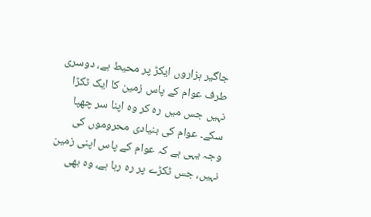جاگیر ہزاروں ایکڑ پر محیط ہے، دوسری طرف عوام کے پاس زمین کا ایک ٹکڑا نہیں جس میں رہ کر وہ اپنا سر چھپا سکے۔ عوام کی بنیادی محروموں کی وجہ یہی ہے کہ عوام کے پاس اپنی زمین نہیں، جس ٹکڑے پر رہ رہا ہے، وہ بھی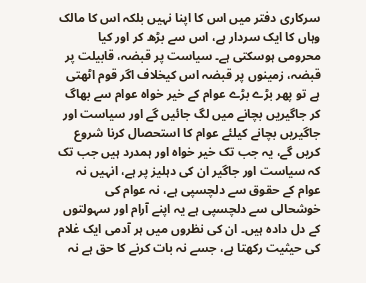سرکاری دفتر میں اس کا اپنا نہیں بلکہ اس کا مالک وہاں کا ایک سردار ہے، اس سے بڑھ کر اور کیا محرومی ہوسکتی ہے۔ سیاست پر قبضہ، قابیلت پر قبضہ، زمینوں پر قبضہ اس کیخلاف اگر قوم اٹھتی ہے تو پھر بڑے بڑے عوام کے خیر خواہ عوام سے بھاگ کر جاگیریں بچانے میں لگ جائیں گے اور سیاست اور جاگیریں بچانے کیلئے عوام کا استحصال کرنا شروع کریں گے، یہ جب تک خیر خواہ اور ہمدرد ہیں جب تک کہ سیاست اور جاگیر ان کی دہلیز پر ہے، انہیں نہ عوام کے حقوق سے دلچسپی ہے، نہ عوام کی خوشحالی سے دلچسپی ہے یہ اپنے آرام اور سہولتوں کے دل دادہ ہیں۔ ان کی نظروں میں ہر آدمی ایک غلام کی حیثیت رکھتا ہے، جسے نہ بات کرنے کا حق ہے نہ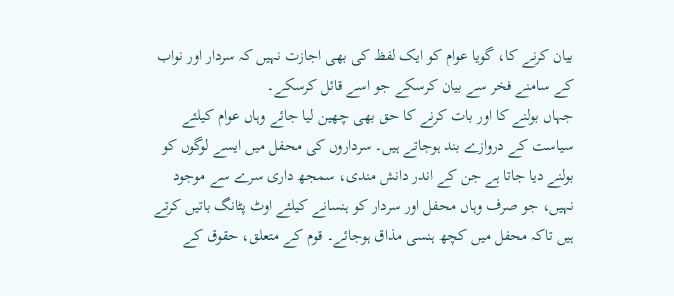بیان کرنے کا، گویا عوام کو ایک لفظ کی بھی اجازت نہیں کہ سردار اور نواب کے سامنے فخر سے بیان کرسکے جو اسے قائل کرسکے۔
جہاں بولنے کا اور بات کرنے کا حق بھی چھین لیا جائے وہاں عوام کیلئے سیاست کے دروازے بند ہوجاتے ہیں۔ سرداروں کی محفل میں ایسے لوگوں کو بولنے دیا جاتا ہے جن کے اندر دانش مندی، سمجھ داری سرے سے موجود نہیں، جو صرف وہاں محفل اور سردار کو ہنسانے کیلئے اوٹ پٹانگ باتیں کرتے ہیں تاکہ محفل میں کچھ ہنسی مذاق ہوجائے۔ قوم کے متعلق، حقوق کے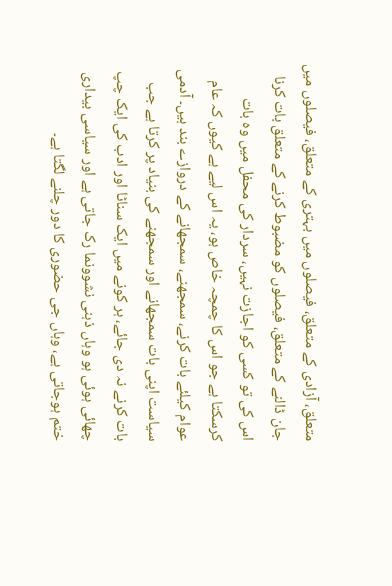متعلق، آزادی کے متعلق، فیصلوں میں بہتری کے متعلق، فیصلوں میں جان ڈالنے کے متعلق، فیصلوں کو مضبوط کرنے کے متعلق بات کرنا اس کی تو کسی کو اجازت نہیں، سردار کی محفل میں وہ بات کرسکتا ہے جو اس کا چمچہ خاص ہو، یہ اس لیے ہے کیوں کہ عام عوام کیلئے بات کرنے، سمجھنے، سمجھانے کے دروازے بند ہیں۔ آدمی سیاست اپنی بات سمجھانے اور سمجھنے کی بنیاد پر کرتا ہے جب بات کرنے نہ دی جائے، ہر کونے میں ایک سناٹا اور ادب کی ایک چپ چھائی ہوئی ہو وہاں ذہنی نشوونما رک جاتی ہے اور سیاسی بیداری ختم ہوجاتی ہے، وہاں جی حضوری کا دور چلنے لگتا ہے۔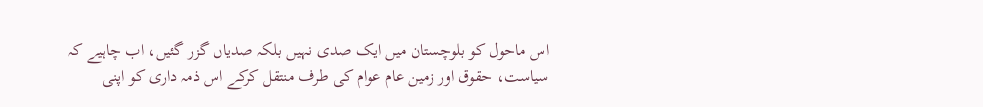اس ماحول کو بلوچستان میں ایک صدی نہیں بلکہ صدیاں گزر گئیں، اب چاہیے کہ سیاست، حقوق اور زمین عام عوام کی طرف منتقل کرکے اس ذمہ داری کو اپنی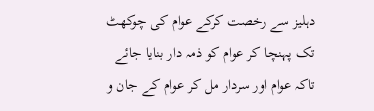دہلیز سے رخصت کرکے عوام کی چوکھٹ تک پہنچا کر عوام کو ذمہ دار بنایا جائے تاکہ عوام اور سردار مل کر عوام کے جان و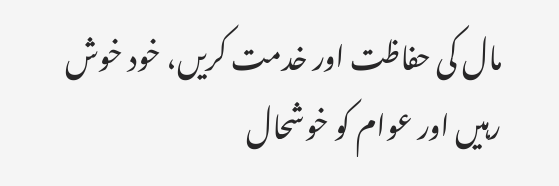مال کی حفاظت اور خدمت کریں، خود خوش رہیں اور عوام کو خوشحال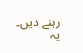رہنے دیں۔ یہ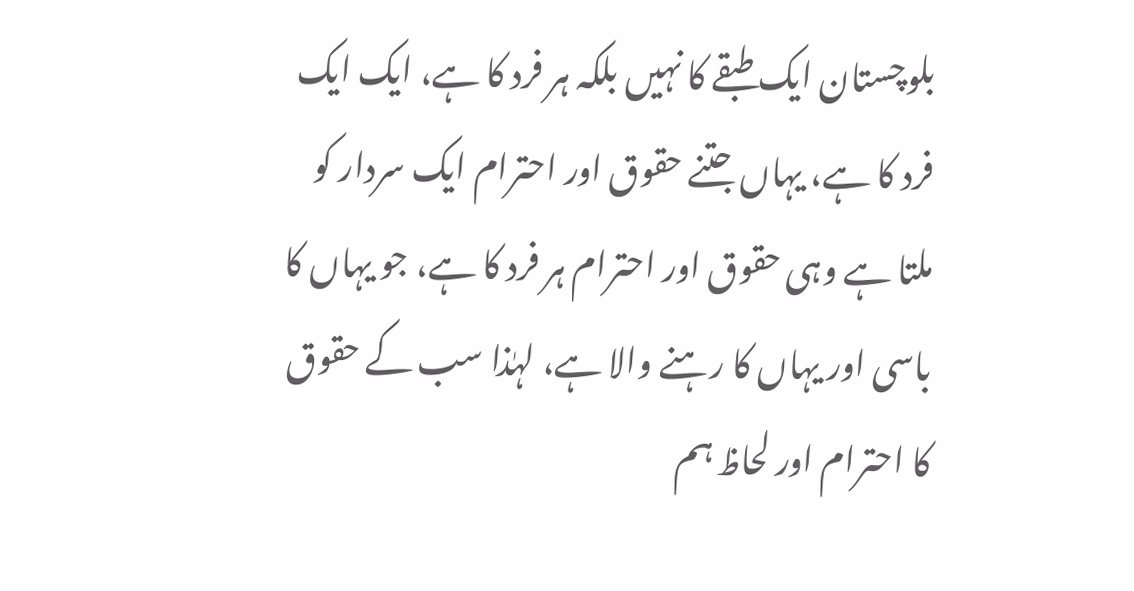بلوچستان ایک طبقے کا نہیں بلکہ ہر فرد کا ہے، ایک ایک فرد کا ہے، یہاں جتنے حقوق اور احترام ایک سردار کو ملتا ہے وہی حقوق اور احترام ہر فرد کا ہے، جو یہاں کا باسی اور یہاں کا رہنے والا ہے، لہٰذا سب کے حقوق کا احترام اور لحاظ ہم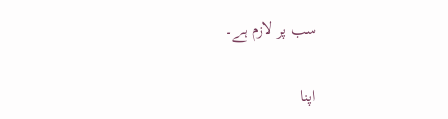سب پر لازم ہے۔

اپنا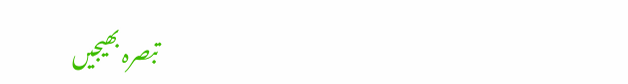تبصرہ بھیجیں